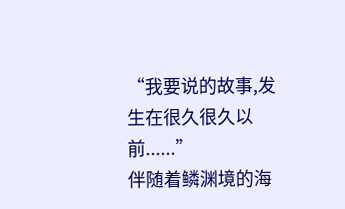“我要说的故事,发生在很久很久以前......”
伴随着鳞渊境的海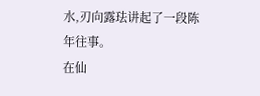水,刃向露珐讲起了一段陈年往事。
在仙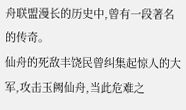舟联盟漫长的历史中,曾有一段著名的传奇。
仙舟的死敌丰饶民曾纠集起惊人的大军,攻击玉阙仙舟,当此危难之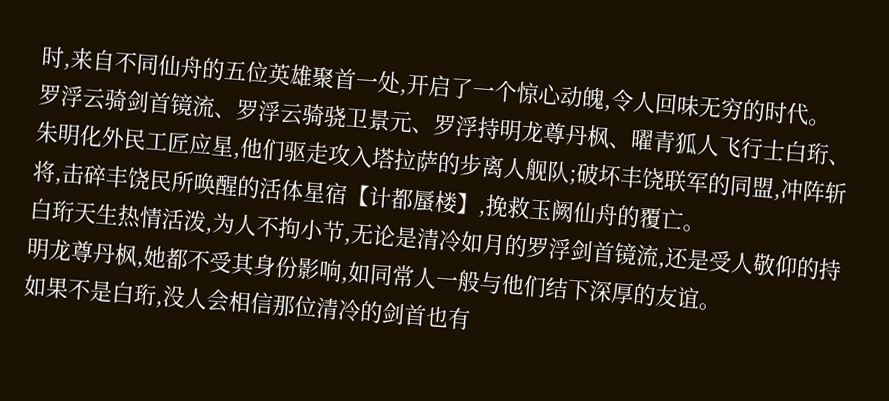时,来自不同仙舟的五位英雄聚首一处,开启了一个惊心动魄,令人回味无穷的时代。
罗浮云骑剑首镜流、罗浮云骑骁卫景元、罗浮持明龙尊丹枫、曜青狐人飞行士白珩、朱明化外民工匠应星,他们驱走攻入塔拉萨的步离人舰队;破坏丰饶联军的同盟,冲阵斩将,击碎丰饶民所唤醒的活体星宿【计都蜃楼】,挽救玉阙仙舟的覆亡。
白珩天生热情活泼,为人不拘小节,无论是清冷如月的罗浮剑首镜流,还是受人敬仰的持明龙尊丹枫,她都不受其身份影响,如同常人一般与他们结下深厚的友谊。
如果不是白珩,没人会相信那位清冷的剑首也有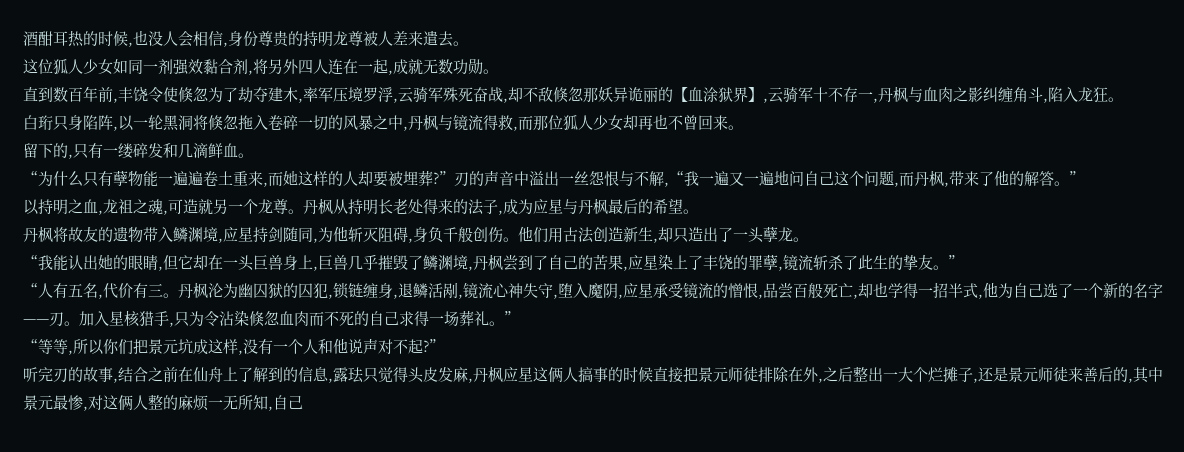酒酣耳热的时候,也没人会相信,身份尊贵的持明龙尊被人差来遣去。
这位狐人少女如同一剂强效黏合剂,将另外四人连在一起,成就无数功勋。
直到数百年前,丰饶令使倏忽为了劫夺建木,率军压境罗浮,云骑军殊死奋战,却不敌倏忽那妖异诡丽的【血涂狱界】,云骑军十不存一,丹枫与血肉之影纠缠角斗,陷入龙狂。
白珩只身陷阵,以一轮黑洞将倏忽拖入卷碎一切的风暴之中,丹枫与镜流得救,而那位狐人少女却再也不曾回来。
留下的,只有一缕碎发和几滴鲜血。
“为什么只有孽物能一遍遍卷土重来,而她这样的人却要被埋葬?”刃的声音中溢出一丝怨恨与不解,“我一遍又一遍地问自己这个问题,而丹枫,带来了他的解答。”
以持明之血,龙祖之魂,可造就另一个龙尊。丹枫从持明长老处得来的法子,成为应星与丹枫最后的希望。
丹枫将故友的遗物带入鳞渊境,应星持剑随同,为他斩灭阻碍,身负千般创伤。他们用古法创造新生,却只造出了一头孽龙。
“我能认出她的眼睛,但它却在一头巨兽身上,巨兽几乎摧毁了鳞渊境,丹枫尝到了自己的苦果,应星染上了丰饶的罪孽,镜流斩杀了此生的挚友。”
“人有五名,代价有三。丹枫沦为幽囚狱的囚犯,锁链缠身,退鳞活剐,镜流心神失守,堕入魔阴,应星承受镜流的憎恨,品尝百般死亡,却也学得一招半式,他为自己选了一个新的名字——刃。加入星核猎手,只为令沾染倏忽血肉而不死的自己求得一场葬礼。”
“等等,所以你们把景元坑成这样,没有一个人和他说声对不起?”
听完刃的故事,结合之前在仙舟上了解到的信息,露珐只觉得头皮发麻,丹枫应星这俩人搞事的时候直接把景元师徒排除在外,之后整出一大个烂摊子,还是景元师徒来善后的,其中景元最惨,对这俩人整的麻烦一无所知,自己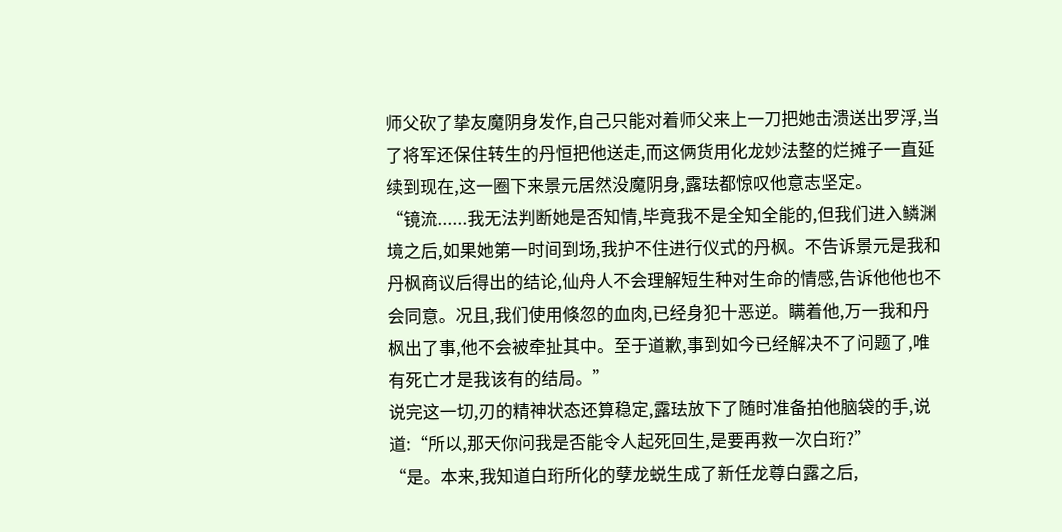师父砍了挚友魔阴身发作,自己只能对着师父来上一刀把她击溃送出罗浮,当了将军还保住转生的丹恒把他送走,而这俩货用化龙妙法整的烂摊子一直延续到现在,这一圈下来景元居然没魔阴身,露珐都惊叹他意志坚定。
“镜流......我无法判断她是否知情,毕竟我不是全知全能的,但我们进入鳞渊境之后,如果她第一时间到场,我护不住进行仪式的丹枫。不告诉景元是我和丹枫商议后得出的结论,仙舟人不会理解短生种对生命的情感,告诉他他也不会同意。况且,我们使用倏忽的血肉,已经身犯十恶逆。瞒着他,万一我和丹枫出了事,他不会被牵扯其中。至于道歉,事到如今已经解决不了问题了,唯有死亡才是我该有的结局。”
说完这一切,刃的精神状态还算稳定,露珐放下了随时准备拍他脑袋的手,说道:“所以,那天你问我是否能令人起死回生,是要再救一次白珩?”
“是。本来,我知道白珩所化的孽龙蜕生成了新任龙尊白露之后,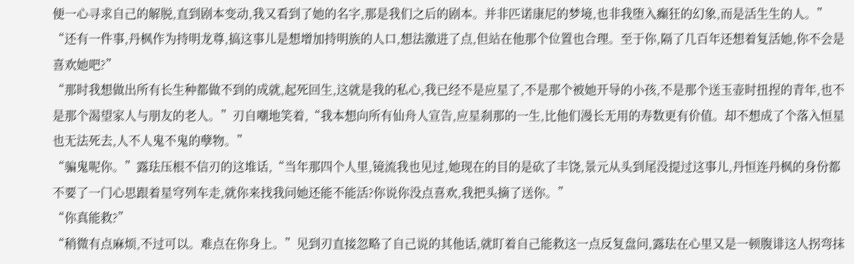便一心寻求自己的解脱,直到剧本变动,我又看到了她的名字,那是我们之后的剧本。并非匹诺康尼的梦境,也非我堕入癫狂的幻象,而是活生生的人。”
“还有一件事,丹枫作为持明龙尊,搞这事儿是想增加持明族的人口,想法激进了点,但站在他那个位置也合理。至于你,隔了几百年还想着复活她,你不会是喜欢她吧?”
“那时我想做出所有长生种都做不到的成就,起死回生,这就是我的私心,我已经不是应星了,不是那个被她开导的小孩,不是那个送玉壶时扭捏的青年,也不是那个渴望家人与朋友的老人。”刃自嘲地笑着,“我本想向所有仙舟人宣告,应星刹那的一生,比他们漫长无用的寿数更有价值。却不想成了个落入恒星也无法死去,人不人鬼不鬼的孽物。”
“骗鬼呢你。”露珐压根不信刃的这堆话,“当年那四个人里,镜流我也见过,她现在的目的是砍了丰饶,景元从头到尾没提过这事儿,丹恒连丹枫的身份都不要了一门心思跟着星穹列车走,就你来找我问她还能不能活?你说你没点喜欢,我把头摘了送你。”
“你真能救?”
“稍微有点麻烦,不过可以。难点在你身上。”见到刃直接忽略了自己说的其他话,就盯着自己能救这一点反复盘问,露珐在心里又是一顿腹诽这人拐弯抹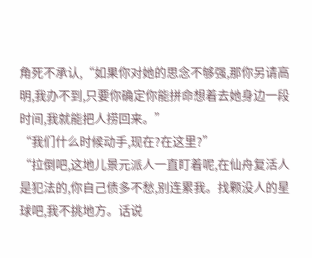角死不承认,“如果你对她的思念不够强,那你另请高明,我办不到,只要你确定你能拼命想着去她身边一段时间,我就能把人捞回来。”
“我们什么时候动手,现在?在这里?”
“拉倒吧,这地儿景元派人一直盯着呢,在仙舟复活人是犯法的,你自己债多不愁,别连累我。找颗没人的星球吧,我不挑地方。话说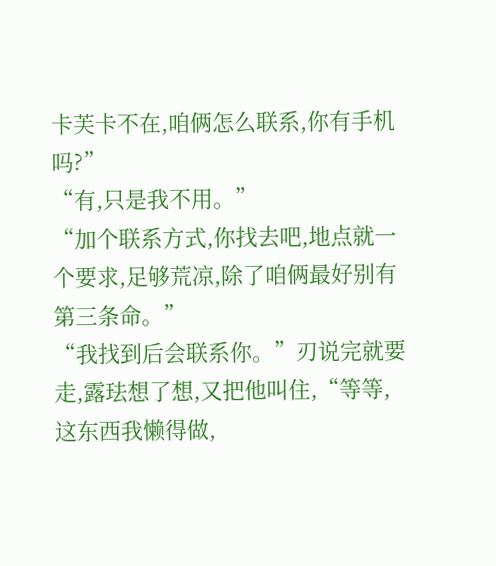卡芙卡不在,咱俩怎么联系,你有手机吗?”
“有,只是我不用。”
“加个联系方式,你找去吧,地点就一个要求,足够荒凉,除了咱俩最好别有第三条命。”
“我找到后会联系你。”刃说完就要走,露珐想了想,又把他叫住,“等等,这东西我懒得做,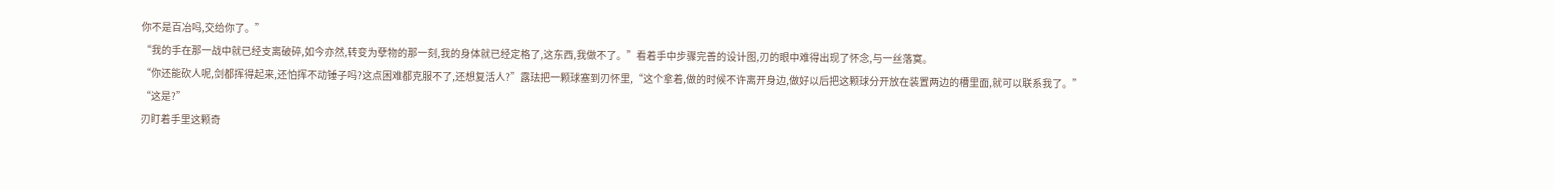你不是百冶吗,交给你了。”
“我的手在那一战中就已经支离破碎,如今亦然,转变为孽物的那一刻,我的身体就已经定格了,这东西,我做不了。”看着手中步骤完善的设计图,刃的眼中难得出现了怀念,与一丝落寞。
“你还能砍人呢,剑都挥得起来,还怕挥不动锤子吗?这点困难都克服不了,还想复活人?”露珐把一颗球塞到刃怀里,“这个拿着,做的时候不许离开身边,做好以后把这颗球分开放在装置两边的槽里面,就可以联系我了。”
“这是?”
刃盯着手里这颗奇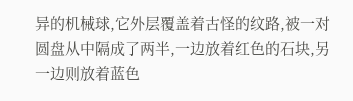异的机械球,它外层覆盖着古怪的纹路,被一对圆盘从中隔成了两半,一边放着红色的石块,另一边则放着蓝色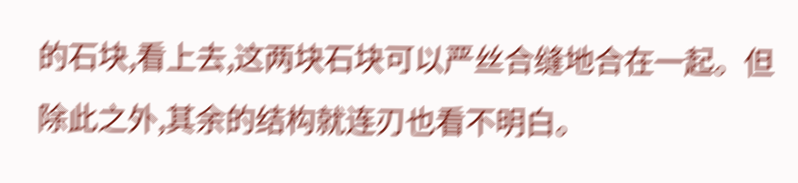的石块,看上去,这两块石块可以严丝合缝地合在一起。但除此之外,其余的结构就连刃也看不明白。